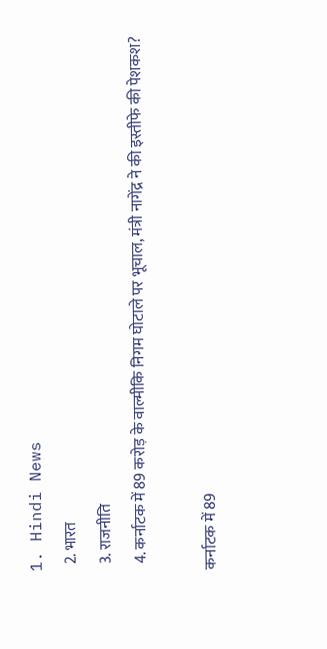1. Hindi News
  2. भारत
  3. राजनीति
  4. कर्नाटक में 89 करोड़ के वाल्मीकि निगम घोटाले पर भूचाल, मंत्री नागेंद्र ने की इस्तीफे की पेशकश?

कर्नाटक में 89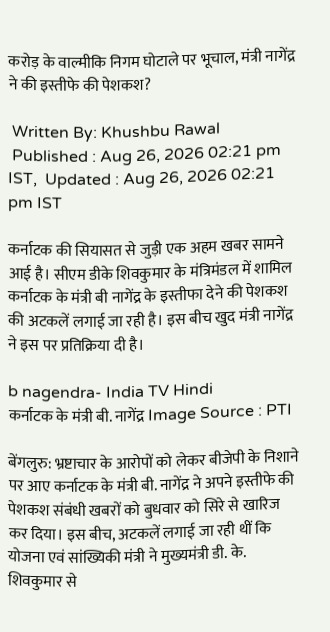करोड़ के वाल्मीकि निगम घोटाले पर भूचाल, मंत्री नागेंद्र ने की इस्तीफे की पेशकश?

 Written By: Khushbu Rawal
 Published : Aug 26, 2026 02:21 pm IST,  Updated : Aug 26, 2026 02:21 pm IST

कर्नाटक की सियासत से जुड़ी एक अहम खबर सामने आई है। सीएम डीके शिवकुमार के मंत्रिमंडल में शामिल कर्नाटक के मंत्री बी नागेंद्र के इस्तीफा देने की पेशकश की अटकलें लगाई जा रही है। इस बीच खुद मंत्री नागेंद्र ने इस पर प्रतिक्रिया दी है।

b nagendra- India TV Hindi
कर्नाटक के मंत्री बी. नागेंद्र Image Source : PTI

बेंगलुरु: भ्रष्टाचार के आरोपों को लेकर बीजेपी के निशाने पर आए कर्नाटक के मंत्री बी. नागेंद्र ने अपने इस्तीफे की पेशकश संबंधी खबरों को बुधवार को सिरे से खारिज कर दिया। इस बीच, अटकलें लगाई जा रही थीं कि योजना एवं सांख्यिकी मंत्री ने मुख्यमंत्री डी. के. शिवकुमार से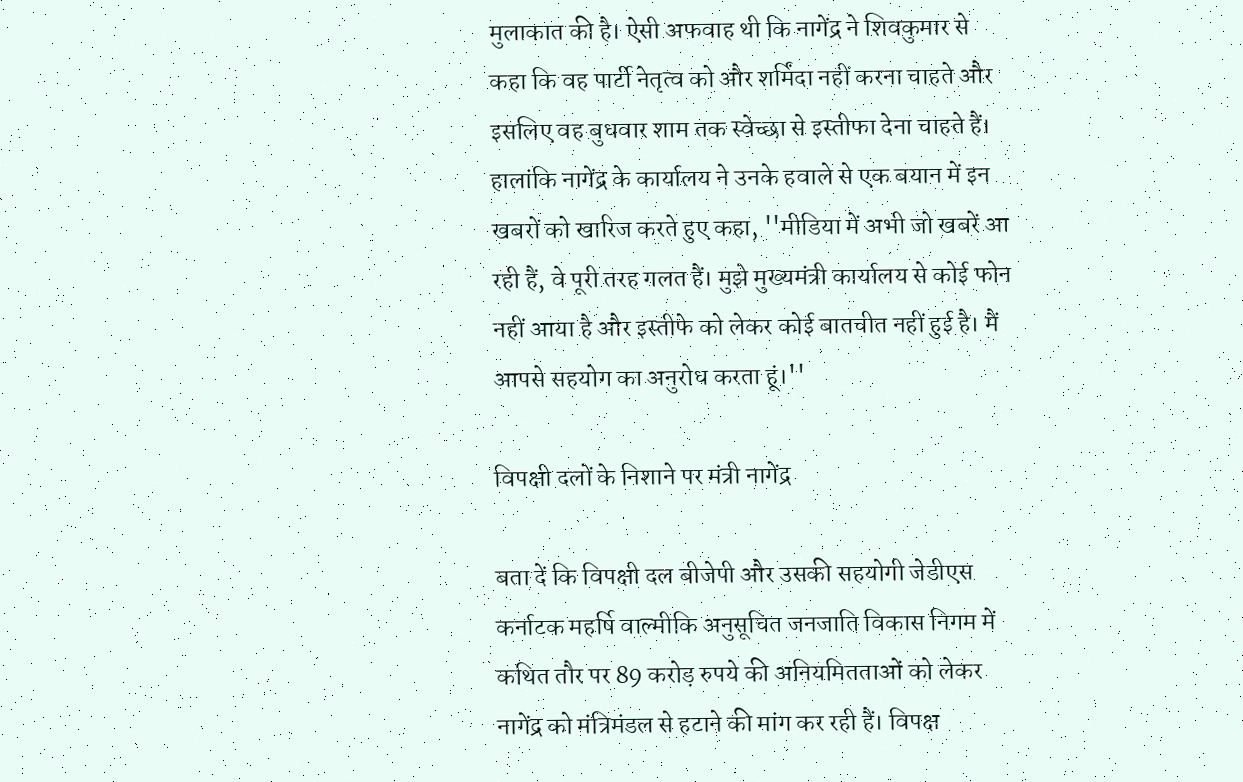मुलाकात की है। ऐसी अफवाह थी कि नागेंद्र ने शिवकुमार से कहा कि वह पार्टी नेतृत्व को और शर्मिंदा नहीं करना चाहते और इसलिए वह बुधवार शाम तक स्वेच्छा से इस्तीफा देना चाहते हैं। हालांकि नागेंद्र के कार्यालय ने उनके हवाले से एक बयान में इन खबरों को खारिज करते हुए कहा, ''मीडिया में अभी जो खबरें आ रही हैं, वे पूरी तरह गलत हैं। मुझे मुख्यमंत्री कार्यालय से कोई फोन नहीं आया है और इस्तीफे को लेकर कोई बातचीत नहीं हुई है। मैं आपसे सहयोग का अनुरोध करता हूं।''

विपक्षी दलों के निशाने पर मंत्री नागेंद्र

बता दें कि विपक्षी दल बीजेपी और उसकी सहयोगी जेडीएस कर्नाटक महर्षि वाल्मीकि अनुसूचित जनजाति विकास निगम में कथित तौर पर 89 करोड़ रुपये की अनियमितताओं को लेकर नागेंद्र को मंत्रिमंडल से हटाने की मांग कर रही हैं। विपक्ष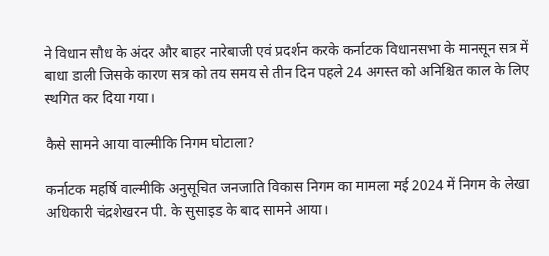ने विधान सौध के अंदर और बाहर नारेबाजी एवं प्रदर्शन करके कर्नाटक विधानसभा के मानसून सत्र में बाधा डाली जिसके कारण सत्र को तय समय से तीन दिन पहले 24 अगस्त को अनिश्चित काल के लिए स्थगित कर दिया गया।

कैसे सामने आया वाल्मीकि निगम घोटाला?

कर्नाटक महर्षि वाल्मीकि अनुसूचित जनजाति विकास निगम का मामला मई 2024 में निगम के लेखा अधिकारी चंद्रशेखरन पी. के सुसाइड के बाद सामने आया।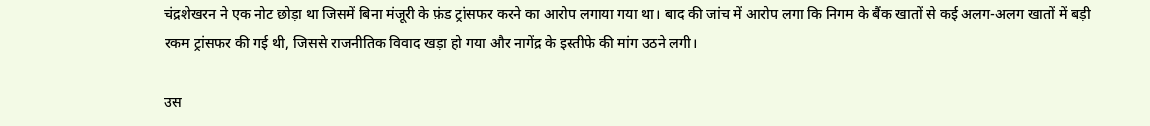चंद्रशेखरन ने एक नोट छोड़ा था जिसमें बिना मंजूरी के फ़ंड ट्रांसफर करने का आरोप लगाया गया था। बाद की जांच में आरोप लगा कि निगम के बैंक खातों से कई अलग-अलग खातों में बड़ी रकम ट्रांसफर की गई थी, जिससे राजनीतिक विवाद खड़ा हो गया और नागेंद्र के इस्तीफे की मांग उठने लगी।

उस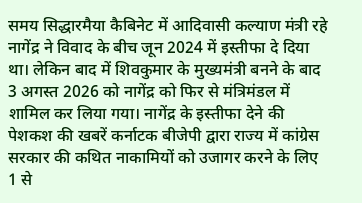समय सिद्धारमैया कैबिनेट में आदिवासी कल्याण मंत्री रहे नागेंद्र ने विवाद के बीच जून 2024 में इस्तीफा दे दिया था। लेकिन बाद में शिवकुमार के मुख्यमंत्री बनने के बाद 3 अगस्त 2026 को नागेंद्र को फिर से मंत्रिमंडल में शामिल कर लिया गया। नागेंद्र के इस्तीफा देने की पेशकश की खबरें कर्नाटक बीजेपी द्वारा राज्य में कांग्रेस सरकार की कथित नाकामियों को उजागर करने के लिए 1 से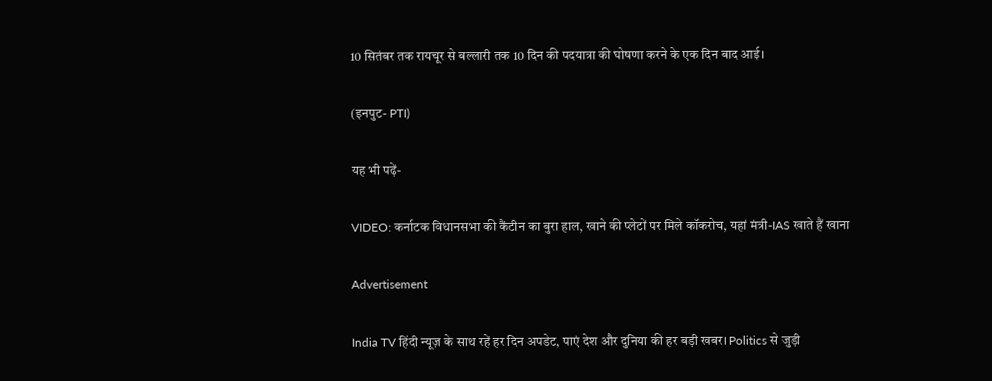10 सितंबर तक रायचूर से बल्लारी तक 10 दिन की पदयात्रा की घोषणा करने के एक दिन बाद आई।

(इनपुट- PTI)

यह भी पढ़ें-

VIDEO: कर्नाटक विधानसभा की कैंटीन का बुरा हाल, खाने की प्लेटों पर मिले कॉकरोच, यहां मंत्री-IAS खाते हैं खाना

Advertisement

India TV हिंदी न्यूज़ के साथ रहें हर दिन अपडेट, पाएं देश और दुनिया की हर बड़ी खबर। Politics से जुड़ी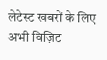लेटेस्ट खबरों के लिए अभी विज़िट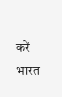करें भारत